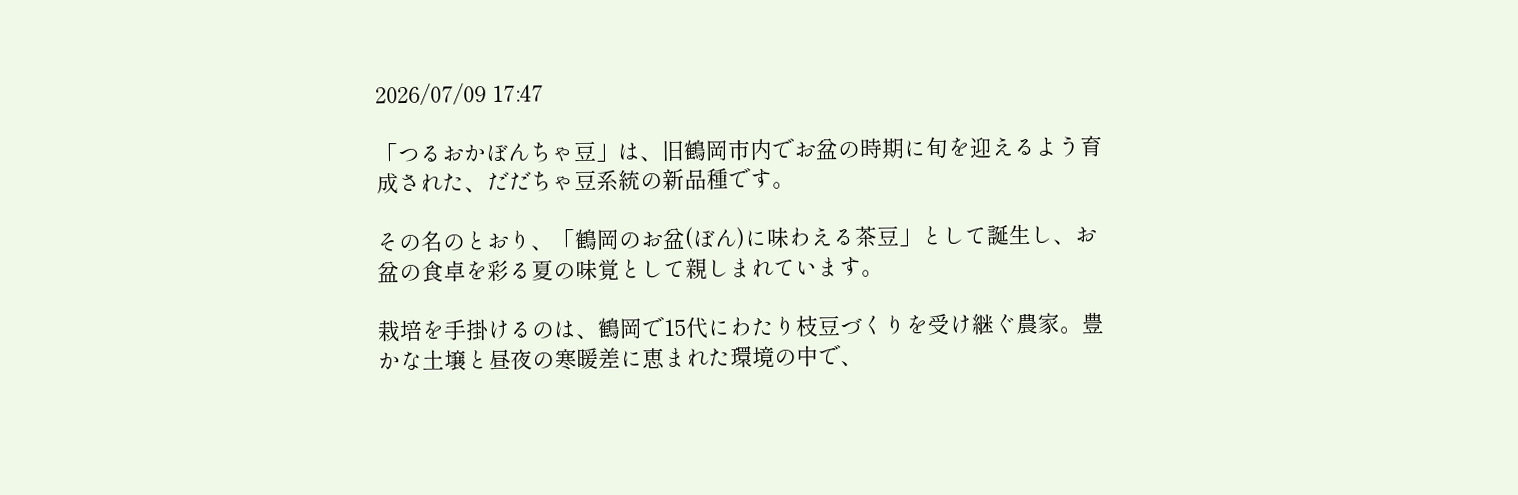2026/07/09 17:47

「つるおかぼんちゃ豆」は、旧鶴岡市内でお盆の時期に旬を迎えるよう育成された、だだちゃ豆系統の新品種です。

その名のとおり、「鶴岡のお盆(ぼん)に味わえる茶豆」として誕生し、お盆の食卓を彩る夏の味覚として親しまれています。

栽培を手掛けるのは、鶴岡で15代にわたり枝豆づくりを受け継ぐ農家。豊かな土壌と昼夜の寒暖差に恵まれた環境の中で、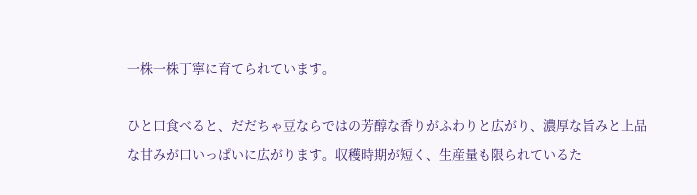一株一株丁寧に育てられています。

ひと口食べると、だだちゃ豆ならではの芳醇な香りがふわりと広がり、濃厚な旨みと上品な甘みが口いっぱいに広がります。収穫時期が短く、生産量も限られているた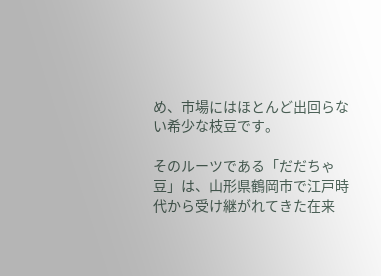め、市場にはほとんど出回らない希少な枝豆です。

そのルーツである「だだちゃ豆」は、山形県鶴岡市で江戸時代から受け継がれてきた在来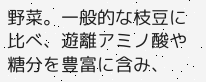野菜。一般的な枝豆に比べ、遊離アミノ酸や糖分を豊富に含み、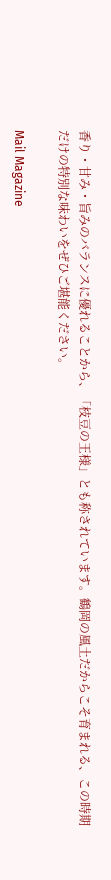香り・甘み・旨みのバランスに優れることから、「枝豆の王様」とも称されています。鶴岡の風土だからこそ育まれる、この時期だけの特別な味わいをぜひご堪能ください。

Mail Magazine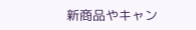新商品やキャン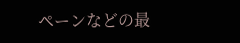ペーンなどの最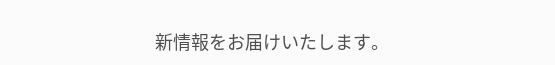新情報をお届けいたします。